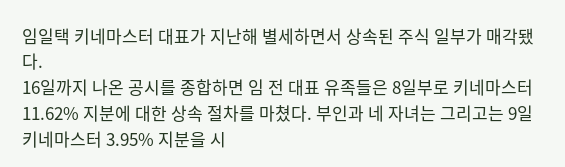임일택 키네마스터 대표가 지난해 별세하면서 상속된 주식 일부가 매각됐다.
16일까지 나온 공시를 종합하면 임 전 대표 유족들은 8일부로 키네마스터 11.62% 지분에 대한 상속 절차를 마쳤다. 부인과 네 자녀는 그리고는 9일 키네마스터 3.95% 지분을 시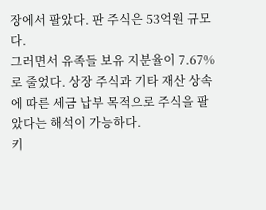장에서 팔았다. 판 주식은 53억원 규모다.
그러면서 유족들 보유 지분율이 7.67%로 줄었다. 상장 주식과 기타 재산 상속에 따른 세금 납부 목적으로 주식을 팔았다는 해석이 가능하다.
키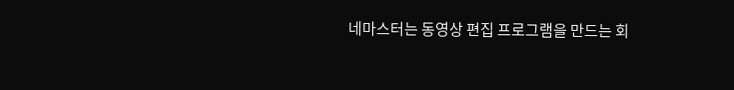네마스터는 동영상 편집 프로그램을 만드는 회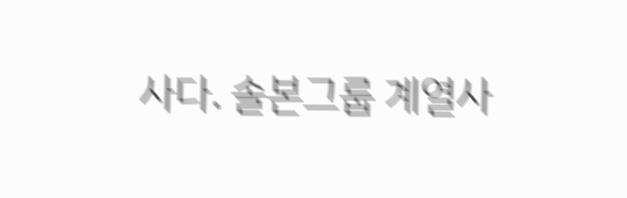사다. 솔본그룹 계열사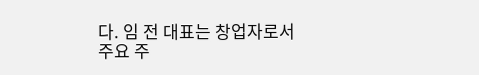다. 임 전 대표는 창업자로서 주요 주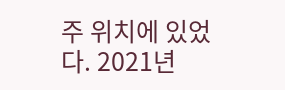주 위치에 있었다. 2021년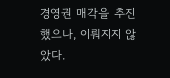경영권 매각을 추진했으나, 이뤄지지 않았다.